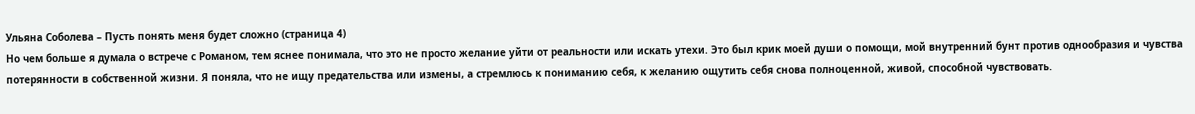Ульяна Соболева – Пусть понять меня будет сложно (страница 4)
Но чем больше я думала о встрече с Романом, тем яснее понимала, что это не просто желание уйти от реальности или искать утехи. Это был крик моей души о помощи, мой внутренний бунт против однообразия и чувства потерянности в собственной жизни. Я поняла, что не ищу предательства или измены, а стремлюсь к пониманию себя, к желанию ощутить себя снова полноценной, живой, способной чувствовать.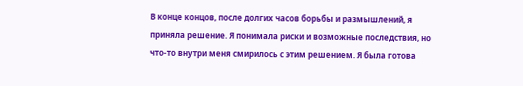В конце концов, после долгих часов борьбы и размышлений, я приняла решение. Я понимала риски и возможные последствия, но что-то внутри меня смирилось с этим решением. Я была готова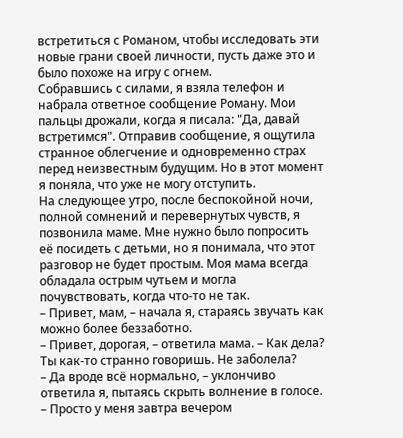встретиться с Романом, чтобы исследовать эти новые грани своей личности, пусть даже это и было похоже на игру с огнем.
Собравшись с силами, я взяла телефон и набрала ответное сообщение Роману. Мои пальцы дрожали, когда я писала: "Да, давай встретимся". Отправив сообщение, я ощутила странное облегчение и одновременно страх перед неизвестным будущим. Но в этот момент я поняла, что уже не могу отступить.
На следующее утро, после беспокойной ночи, полной сомнений и перевернутых чувств, я позвонила маме. Мне нужно было попросить её посидеть с детьми, но я понимала, что этот разговор не будет простым. Моя мама всегда обладала острым чутьем и могла почувствовать, когда что-то не так.
– Привет, мам, – начала я, стараясь звучать как можно более беззаботно.
– Привет, дорогая, – ответила мама. – Как дела? Ты как-то странно говоришь. Не заболела?
– Да вроде всё нормально, – уклончиво ответила я, пытаясь скрыть волнение в голосе. – Просто у меня завтра вечером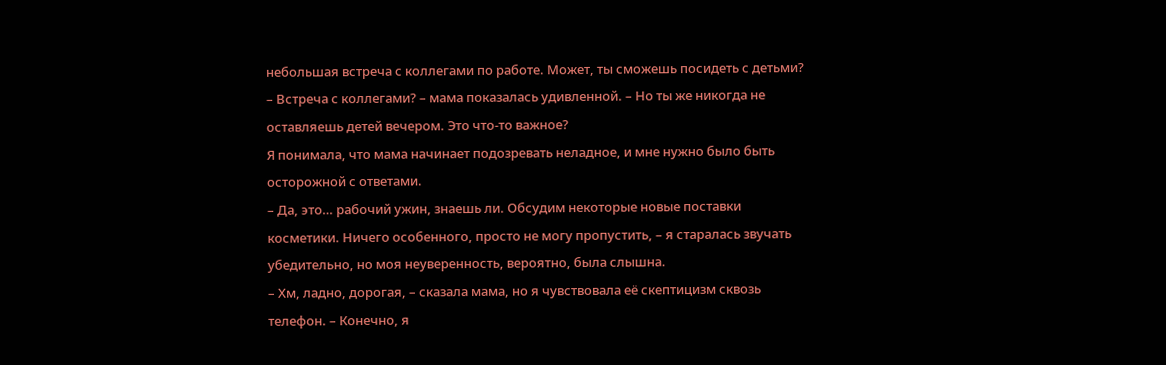небольшая встреча с коллегами по работе. Может, ты сможешь посидеть с детьми?
– Встреча с коллегами? – мама показалась удивленной. – Но ты же никогда не оставляешь детей вечером. Это что-то важное?
Я понимала, что мама начинает подозревать неладное, и мне нужно было быть осторожной с ответами.
– Да, это… рабочий ужин, знаешь ли. Обсудим некоторые новые поставки косметики. Ничего особенного, просто не могу пропустить, – я старалась звучать убедительно, но моя неуверенность, вероятно, была слышна.
– Хм, ладно, дорогая, – сказала мама, но я чувствовала её скептицизм сквозь телефон. – Конечно, я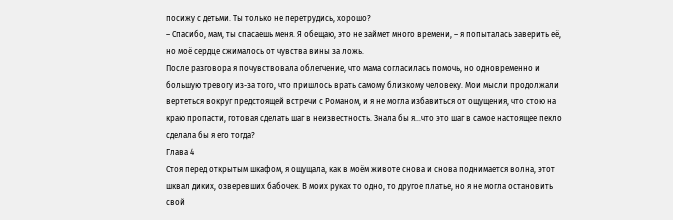посижу с детьми. Ты только не перетрудись, хорошо?
– Спасибо, мам, ты спасаешь меня. Я обещаю, это не займет много времени, – я попыталась заверить её, но моё сердце сжималось от чувства вины за ложь.
После разговора я почувствовала облегчение, что мама согласилась помочь, но одновременно и большую тревогу из-за того, что пришлось врать самому близкому человеку. Мои мысли продолжали вертеться вокруг предстоящей встречи с Романом, и я не могла избавиться от ощущения, что стою на краю пропасти, готовая сделать шаг в неизвестность. Знала бы я…что это шаг в самое настоящее пекло сделала бы я его тогда?
Глава 4
Стоя перед открытым шкафом, я ощущала, как в моём животе снова и снова поднимается волна, этот шквал диких, озверевших бабочек. В моих руках то одно, то другое платье, но я не могла остановить свой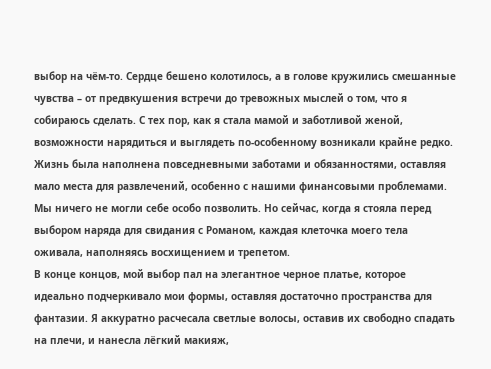выбор на чём-то. Сердце бешено колотилось, а в голове кружились смешанные чувства – от предвкушения встречи до тревожных мыслей о том, что я собираюсь сделать. С тех пор, как я стала мамой и заботливой женой, возможности нарядиться и выглядеть по-особенному возникали крайне редко. Жизнь была наполнена повседневными заботами и обязанностями, оставляя мало места для развлечений, особенно с нашими финансовыми проблемами. Мы ничего не могли себе особо позволить. Но сейчас, когда я стояла перед выбором наряда для свидания с Романом, каждая клеточка моего тела оживала, наполняясь восхищением и трепетом.
В конце концов, мой выбор пал на элегантное черное платье, которое идеально подчеркивало мои формы, оставляя достаточно пространства для фантазии. Я аккуратно расчесала светлые волосы, оставив их свободно спадать на плечи, и нанесла лёгкий макияж,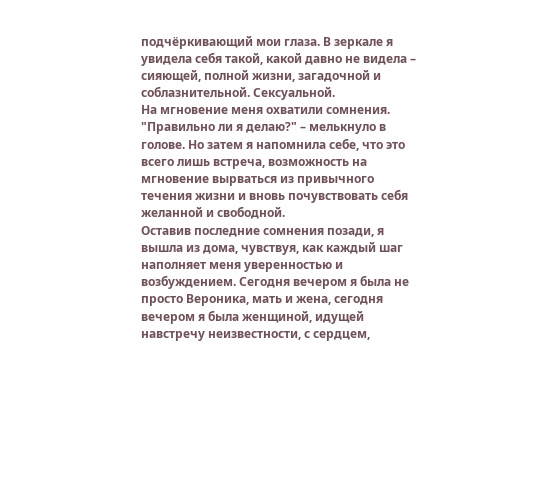подчёркивающий мои глаза. В зеркале я увидела себя такой, какой давно не видела – сияющей, полной жизни, загадочной и соблазнительной. Сексуальной.
На мгновение меня охватили сомнения. "Правильно ли я делаю?" – мелькнуло в голове. Но затем я напомнила себе, что это всего лишь встреча, возможность на мгновение вырваться из привычного течения жизни и вновь почувствовать себя желанной и свободной.
Оставив последние сомнения позади, я вышла из дома, чувствуя, как каждый шаг наполняет меня уверенностью и возбуждением. Сегодня вечером я была не просто Вероника, мать и жена, сегодня вечером я была женщиной, идущей навстречу неизвестности, с сердцем,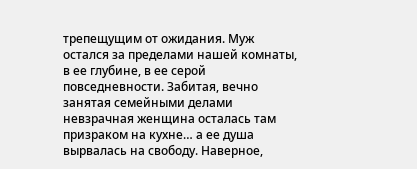трепещущим от ожидания. Муж остался за пределами нашей комнаты, в ее глубине, в ее серой повседневности. Забитая, вечно занятая семейными делами невзрачная женщина осталась там призраком на кухне… а ее душа вырвалась на свободу. Наверное,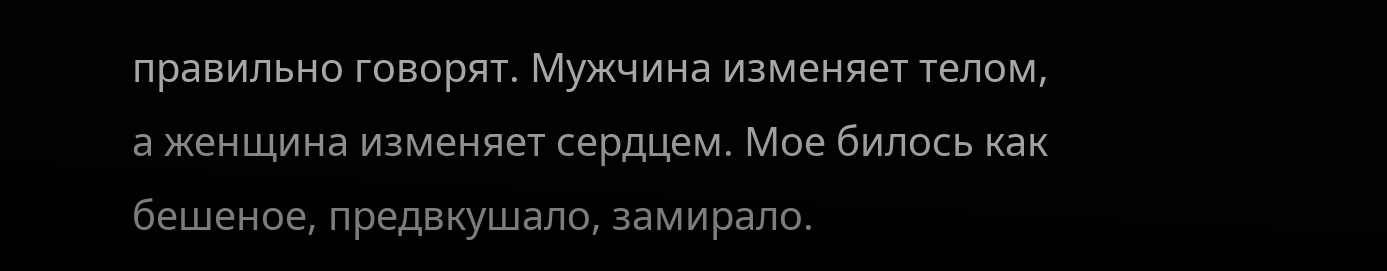правильно говорят. Мужчина изменяет телом, а женщина изменяет сердцем. Мое билось как бешеное, предвкушало, замирало.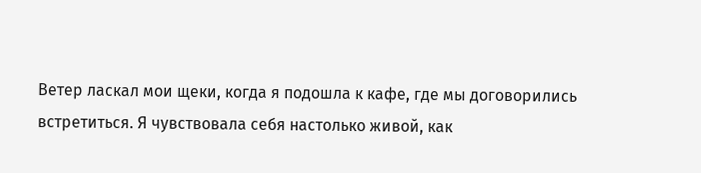Ветер ласкал мои щеки, когда я подошла к кафе, где мы договорились встретиться. Я чувствовала себя настолько живой, как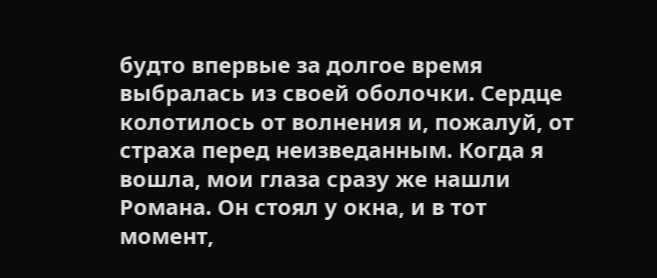будто впервые за долгое время выбралась из своей оболочки. Сердце колотилось от волнения и, пожалуй, от страха перед неизведанным. Когда я вошла, мои глаза сразу же нашли Романа. Он стоял у окна, и в тот момент,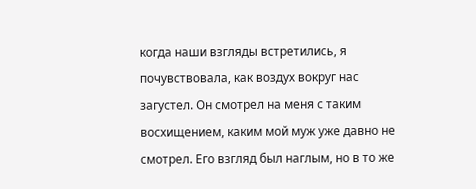когда наши взгляды встретились, я почувствовала, как воздух вокруг нас загустел. Он смотрел на меня с таким восхищением, каким мой муж уже давно не смотрел. Его взгляд был наглым, но в то же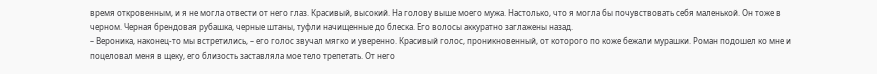время откровенным, и я не могла отвести от него глаз. Красивый, высокий. На голову выше моего мужа. Настолько, что я могла бы почувствовать себя маленькой. Он тоже в черном. Черная брендовая рубашка, черные штаны, туфли начищенные до блеска. Его волосы аккуратно заглажены назад.
– Вероника, наконец-то мы встретились, – его голос звучал мягко и уверенно. Красивый голос, проникновенный, от которого по коже бежали мурашки. Роман подошел ко мне и поцеловал меня в щеку, его близость заставляла мое тело трепетать. От него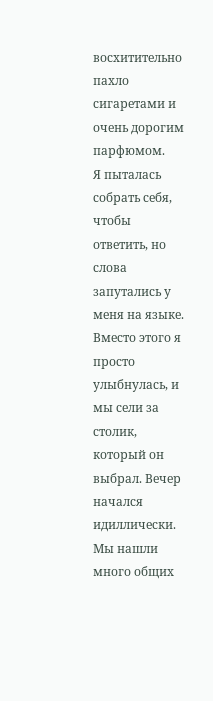восхитительно пахло сигаретами и очень дорогим парфюмом.
Я пыталась собрать себя, чтобы ответить, но слова запутались у меня на языке. Вместо этого я просто улыбнулась, и мы сели за столик, который он выбрал. Вечер начался идиллически. Мы нашли много общих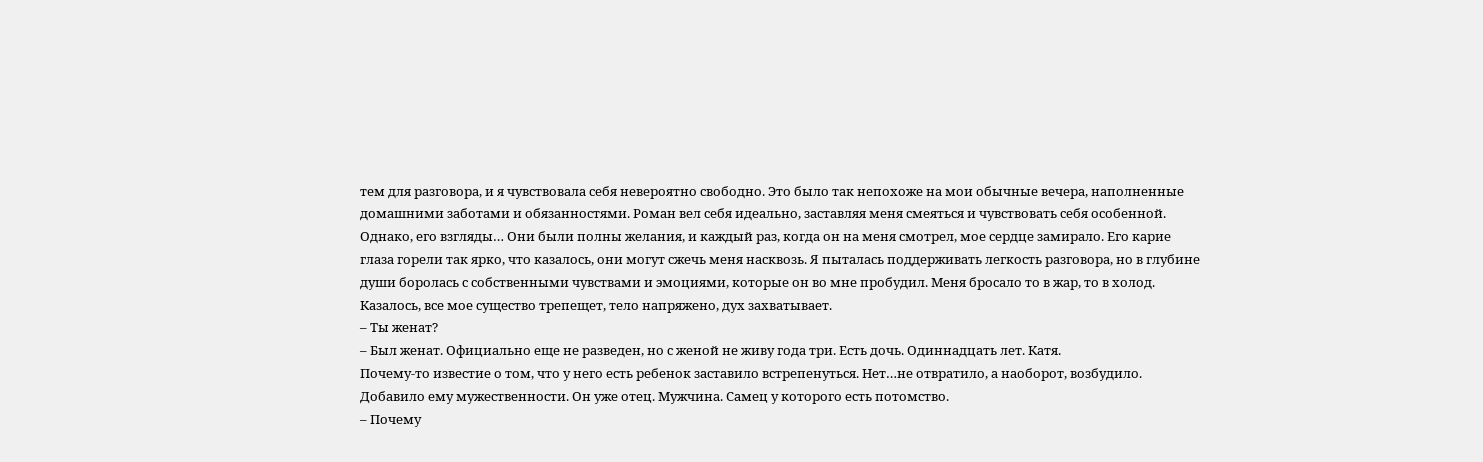тем для разговора, и я чувствовала себя невероятно свободно. Это было так непохоже на мои обычные вечера, наполненные домашними заботами и обязанностями. Роман вел себя идеально, заставляя меня смеяться и чувствовать себя особенной.
Однако, его взгляды… Они были полны желания, и каждый раз, когда он на меня смотрел, мое сердце замирало. Его карие глаза горели так ярко, что казалось, они могут сжечь меня насквозь. Я пыталась поддерживать легкость разговора, но в глубине души боролась с собственными чувствами и эмоциями, которые он во мне пробудил. Меня бросало то в жар, то в холод. Казалось, все мое существо трепещет, тело напряжено, дух захватывает.
– Ты женат?
– Был женат. Официально еще не разведен, но с женой не живу года три. Есть дочь. Одиннадцать лет. Катя.
Почему-то известие о том, что у него есть ребенок заставило встрепенуться. Нет…не отвратило, а наоборот, возбудило. Добавило ему мужественности. Он уже отец. Мужчина. Самец у которого есть потомство.
– Почему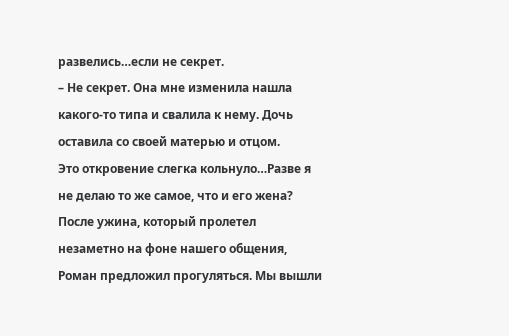развелись…если не секрет.
– Не секрет. Она мне изменила нашла какого-то типа и свалила к нему. Дочь оставила со своей матерью и отцом.
Это откровение слегка кольнуло…Разве я не делаю то же самое, что и его жена?
После ужина, который пролетел незаметно на фоне нашего общения, Роман предложил прогуляться. Мы вышли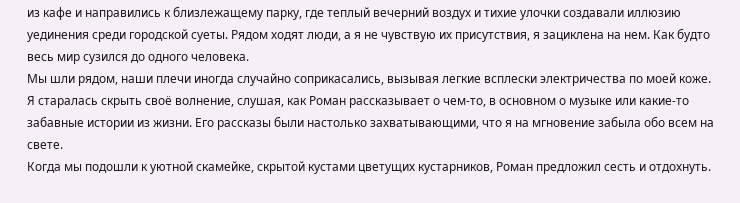из кафе и направились к близлежащему парку, где теплый вечерний воздух и тихие улочки создавали иллюзию уединения среди городской суеты. Рядом ходят люди, а я не чувствую их присутствия, я зациклена на нем. Как будто весь мир сузился до одного человека.
Мы шли рядом, наши плечи иногда случайно соприкасались, вызывая легкие всплески электричества по моей коже. Я старалась скрыть своё волнение, слушая, как Роман рассказывает о чем-то, в основном о музыке или какие-то забавные истории из жизни. Его рассказы были настолько захватывающими, что я на мгновение забыла обо всем на свете.
Когда мы подошли к уютной скамейке, скрытой кустами цветущих кустарников, Роман предложил сесть и отдохнуть.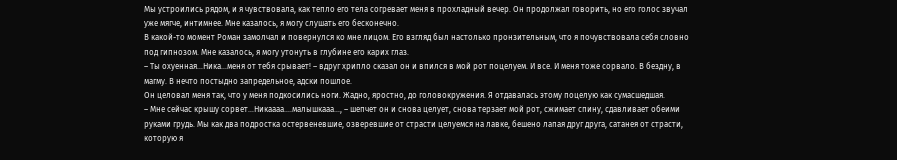Мы устроились рядом, и я чувствовала, как тепло его тела согревает меня в прохладный вечер. Он продолжал говорить, но его голос звучал уже мягче, интимнее. Мне казалось, я могу слушать его бесконечно.
В какой-то момент Роман замолчал и повернулся ко мне лицом. Его взгляд был настолько пронзительным, что я почувствовала себя словно под гипнозом. Мне казалось, я могу утонуть в глубине его карих глаз.
– Ты охуенная…Ника…меня от тебя срывает! – вдруг хрипло сказал он и впился в мой рот поцелуем. И все. И меня тоже сорвало. В бездну, в магму. В нечто постыдно запредельное, адски пошлое.
Он целовал меня так, что у меня подкосились ноги. Жадно, яростно, до головокружения. Я отдавалась этому поцелую как сумасшедшая.
– Мне сейчас крышу сорвет…Никаааа….малышкааа…, – шепчет он и снова целует, снова терзает мой рот, сжимает спину, сдавливает обеими руками грудь. Мы как два подростка остервеневшие, озверевшие от страсти целуемся на лавке, бешено лапая друг друга, сатанея от страсти, которую я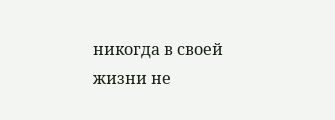никогда в своей жизни не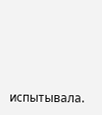испытывала.